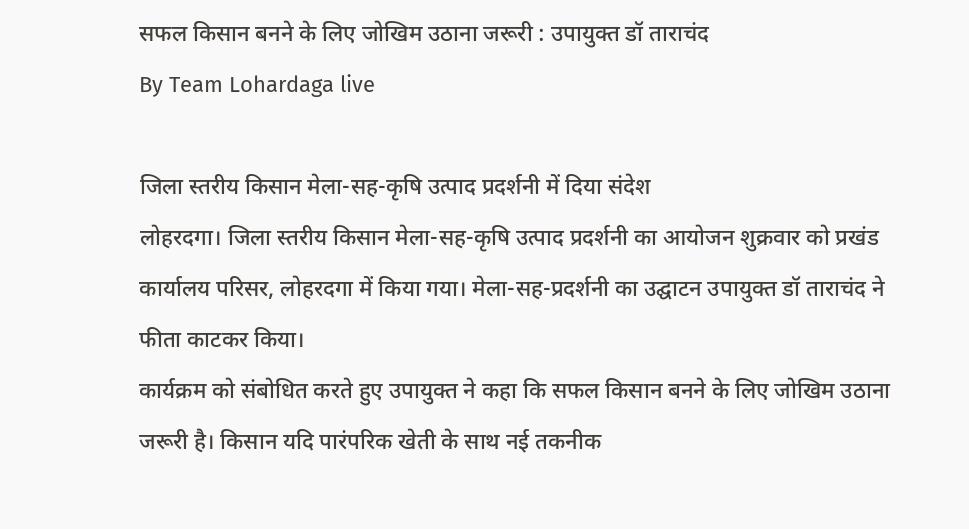सफल किसान बनने के लिए जोखिम उठाना जरूरी : उपायुक्त डॉ ताराचंद
By Team Lohardaga live

जिला स्तरीय किसान मेला-सह-कृषि उत्पाद प्रदर्शनी में दिया संदेश
लोहरदगा। जिला स्तरीय किसान मेला-सह-कृषि उत्पाद प्रदर्शनी का आयोजन शुक्रवार को प्रखंड कार्यालय परिसर, लोहरदगा में किया गया। मेला-सह-प्रदर्शनी का उद्घाटन उपायुक्त डॉ ताराचंद ने फीता काटकर किया।
कार्यक्रम को संबोधित करते हुए उपायुक्त ने कहा कि सफल किसान बनने के लिए जोखिम उठाना जरूरी है। किसान यदि पारंपरिक खेती के साथ नई तकनीक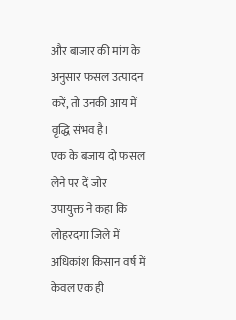और बाजार की मांग के अनुसार फसल उत्पादन करें, तो उनकी आय में वृद्धि संभव है।
एक के बजाय दो फसल लेने पर दें जोर
उपायुक्त ने कहा कि लोहरदगा जिले में अधिकांश किसान वर्ष में केवल एक ही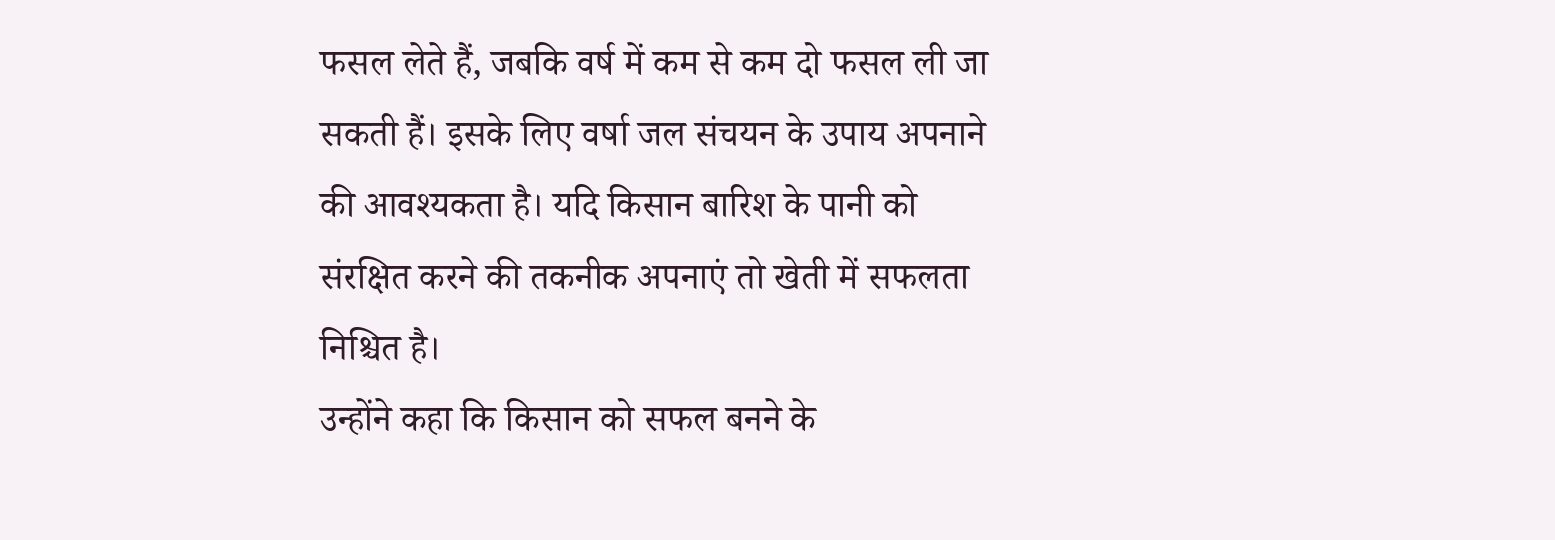फसल लेते हैं, जबकि वर्ष में कम से कम दो फसल ली जा सकती हैं। इसके लिए वर्षा जल संचयन के उपाय अपनाने की आवश्यकता है। यदि किसान बारिश के पानी को संरक्षित करने की तकनीक अपनाएं तो खेती में सफलता निश्चित है।
उन्होंने कहा कि किसान को सफल बनने के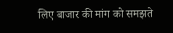लिए बाजार की मांग को समझते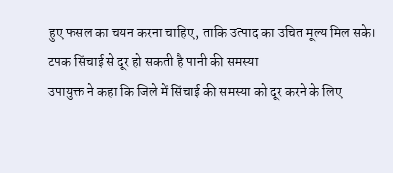हुए फसल का चयन करना चाहिए, ताकि उत्पाद का उचित मूल्य मिल सके।
टपक सिंचाई से दूर हो सकती है पानी की समस्या
उपायुक्त ने कहा कि जिले में सिंचाई की समस्या को दूर करने के लिए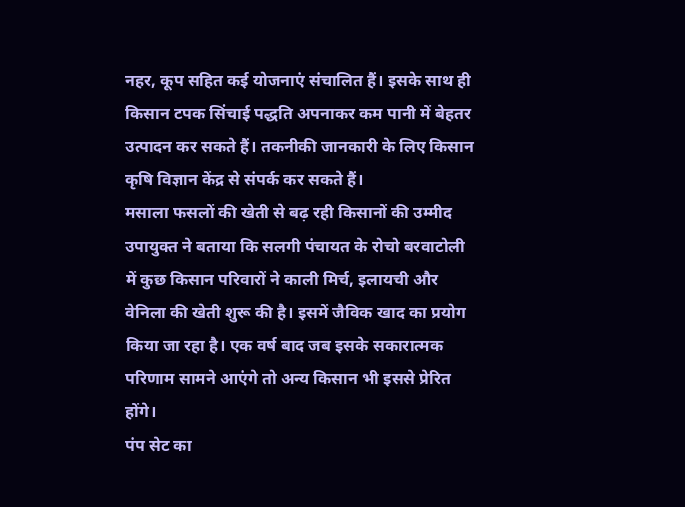नहर, कूप सहित कई योजनाएं संचालित हैं। इसके साथ ही किसान टपक सिंचाई पद्धति अपनाकर कम पानी में बेहतर उत्पादन कर सकते हैं। तकनीकी जानकारी के लिए किसान कृषि विज्ञान केंद्र से संपर्क कर सकते हैं।
मसाला फसलों की खेती से बढ़ रही किसानों की उम्मीद
उपायुक्त ने बताया कि सलगी पंचायत के रोचो बरवाटोली में कुछ किसान परिवारों ने काली मिर्च, इलायची और वेनिला की खेती शुरू की है। इसमें जैविक खाद का प्रयोग किया जा रहा है। एक वर्ष बाद जब इसके सकारात्मक परिणाम सामने आएंगे तो अन्य किसान भी इससे प्रेरित होंगे।
पंप सेट का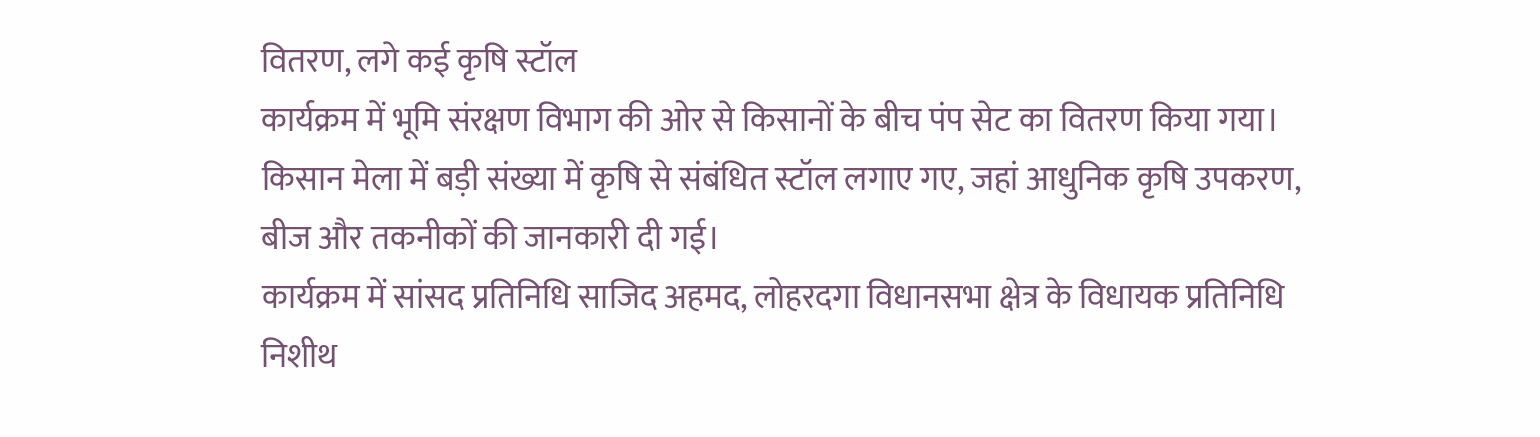वितरण, लगे कई कृषि स्टॉल
कार्यक्रम में भूमि संरक्षण विभाग की ओर से किसानों के बीच पंप सेट का वितरण किया गया। किसान मेला में बड़ी संख्या में कृषि से संबंधित स्टॉल लगाए गए, जहां आधुनिक कृषि उपकरण, बीज और तकनीकों की जानकारी दी गई।
कार्यक्रम में सांसद प्रतिनिधि साजिद अहमद, लोहरदगा विधानसभा क्षेत्र के विधायक प्रतिनिधि निशीथ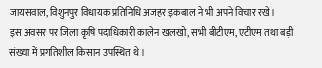जायसवाल, विशुनपुर विधायक प्रतिनिधि अजहर इकबाल ने भी अपने विचार रखे।
इस अवसर पर जिला कृषि पदाधिकारी कालेन खलखो, सभी बीटीएम, एटीएम तथा बड़ी संख्या में प्रगतिशील किसान उपस्थित थे।